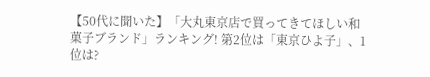【50代に聞いた】「大丸東京店で買ってきてほしい和菓子ブランド」ランキング! 第2位は「東京ひよ子」、1位は?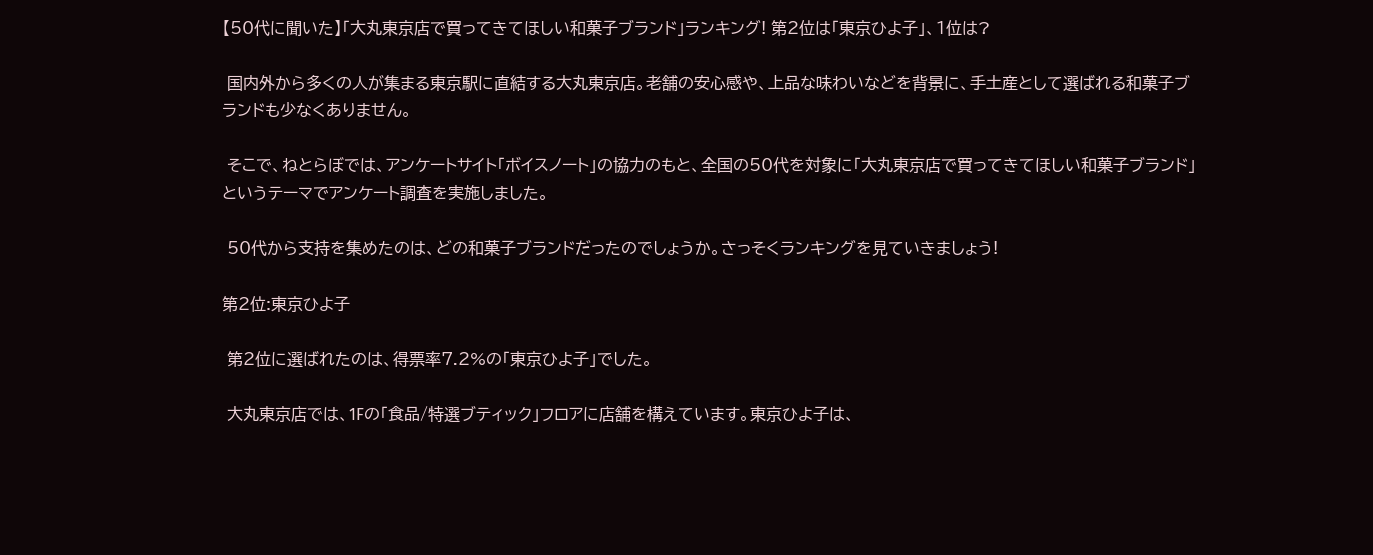【50代に聞いた】「大丸東京店で買ってきてほしい和菓子ブランド」ランキング! 第2位は「東京ひよ子」、1位は?

 国内外から多くの人が集まる東京駅に直結する大丸東京店。老舗の安心感や、上品な味わいなどを背景に、手土産として選ばれる和菓子ブランドも少なくありません。

 そこで、ねとらぼでは、アンケートサイト「ボイスノート」の協力のもと、全国の50代を対象に「大丸東京店で買ってきてほしい和菓子ブランド」というテーマでアンケート調査を実施しました。

 50代から支持を集めたのは、どの和菓子ブランドだったのでしょうか。さっそくランキングを見ていきましょう!

第2位:東京ひよ子

 第2位に選ばれたのは、得票率7.2%の「東京ひよ子」でした。

 大丸東京店では、1Fの「食品/特選ブティック」フロアに店舗を構えています。東京ひよ子は、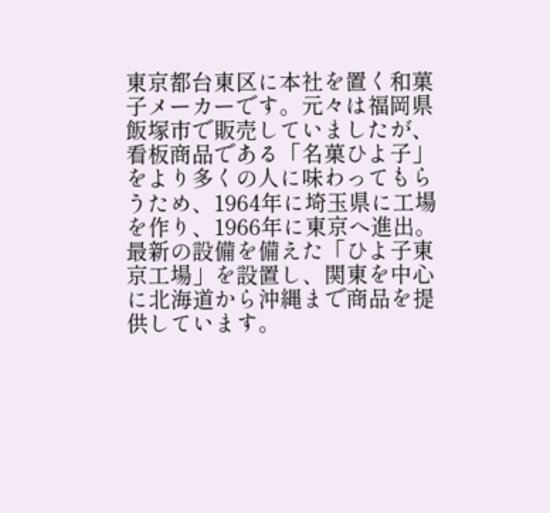東京都台東区に本社を置く和菓子メーカーです。元々は福岡県飯塚市で販売していましたが、看板商品である「名菓ひよ子」をより多くの人に味わってもらうため、1964年に埼玉県に工場を作り、1966年に東京へ進出。最新の設備を備えた「ひよ子東京工場」を設置し、関東を中心に北海道から沖縄まで商品を提供しています。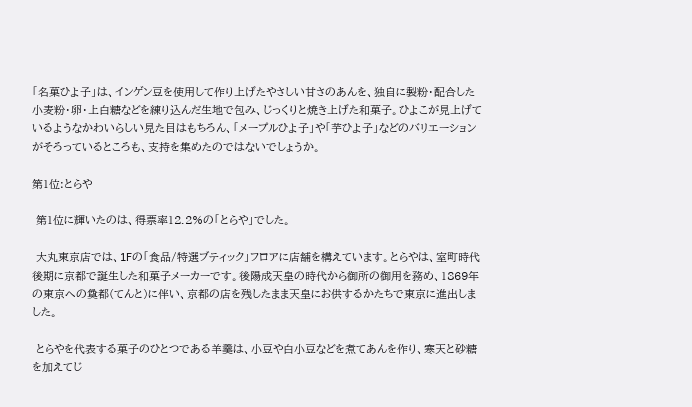「名菓ひよ子」は、インゲン豆を使用して作り上げたやさしい甘さのあんを、独自に製粉・配合した小麦粉・卵・上白糖などを練り込んだ生地で包み、じっくりと焼き上げた和菓子。ひよこが見上げているようなかわいらしい見た目はもちろん、「メープルひよ子」や「芋ひよ子」などのバリエーションがそろっているところも、支持を集めたのではないでしょうか。

第1位:とらや

 第1位に輝いたのは、得票率12.2%の「とらや」でした。

 大丸東京店では、1Fの「食品/特選ブティック」フロアに店舗を構えています。とらやは、室町時代後期に京都で誕生した和菓子メーカーです。後陽成天皇の時代から御所の御用を務め、1869年の東京への奠都(てんと)に伴い、京都の店を残したまま天皇にお供するかたちで東京に進出しました。

 とらやを代表する菓子のひとつである羊羹は、小豆や白小豆などを煮てあんを作り、寒天と砂糖を加えてじ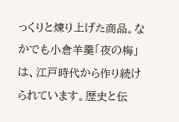っくりと煉り上げた商品。なかでも小倉羊羹「夜の梅」は、江戸時代から作り続けられています。歴史と伝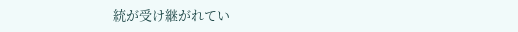統が受け継がれてい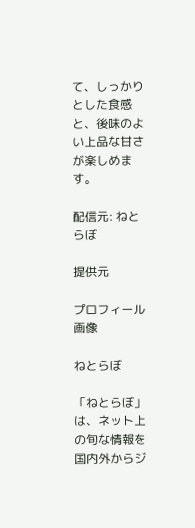て、しっかりとした食感と、後味のよい上品な甘さが楽しめます。

配信元: ねとらぼ

提供元

プロフィール画像

ねとらぼ

「ねとらぼ」は、ネット上の旬な情報を国内外からジ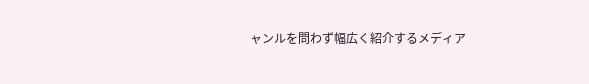ャンルを問わず幅広く紹介するメディア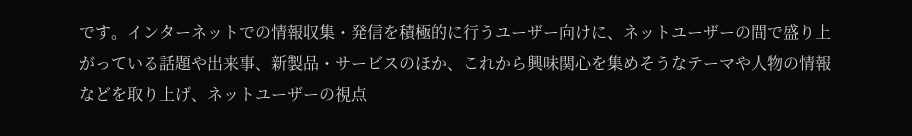です。インターネットでの情報収集・発信を積極的に行うユーザー向けに、ネットユーザーの間で盛り上がっている話題や出来事、新製品・サービスのほか、これから興味関心を集めそうなテーマや人物の情報などを取り上げ、ネットユーザーの視点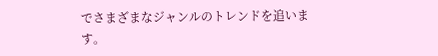でさまざまなジャンルのトレンドを追います。